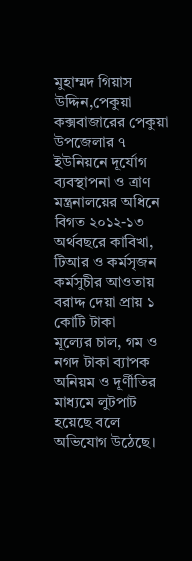মুহাম্মদ গিয়াস উদ্দিন,পেকুয়া
কক্সবাজারের পেকুয়া উপজেলার ৭ ইউনিয়নে দূর্যোগ ব্যবস্থাপনা ও ত্রাণ মন্ত্রনালয়ের অধিনে বিগত ২০১২-১৩ অর্থবছরে কাবিখা, টিআর ও কর্মসৃজন কর্মসুচীর আওতায় বরাদ্দ দেয়া প্রায় ১ কোটি টাকা
মূল্যের চাল, গম ও নগদ টাকা ব্যাপক অনিয়ম ও দূর্ণীতির মাধ্যমে লুটপাট হয়েছে বলে অভিযোগ উঠেছে।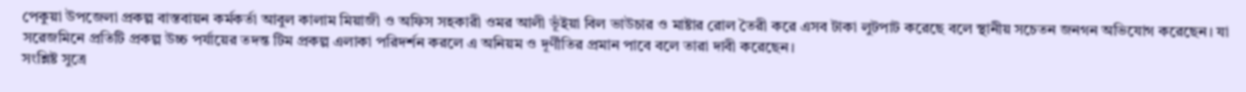পেকুয়া উপজেলা প্রকল্প বাস্তবায়ন কর্মকর্তা আবুল কালাম মিয়াজী ও অফিস সহকারী ওমর আলী ভূঁইয়া বিল ভাউচার ও মাষ্টার রোল তৈরী করে এসব টাকা লুটপাট করেছে বলে স্থানীয় সচেতন জনগন অভিযোগ করেছেন। যা সরেজমিনে প্রতিটি প্রকল্প উচ্চ পর্যায়ের তদন্ত টিম প্রকল্প এলাকা পরিদর্শন করলে এ অনিয়ম ও দূর্ণীতির প্রমান পাবে বলে তারা দাবী করেছেন।
সংশ্লিষ্ট সুত্রে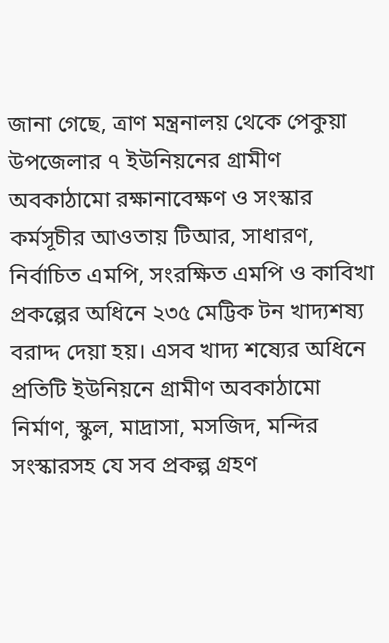জানা গেছে, ত্রাণ মন্ত্রনালয় থেকে পেকুয়া উপজেলার ৭ ইউনিয়নের গ্রামীণ অবকাঠামো রক্ষানাবেক্ষণ ও সংস্কার কর্মসূচীর আওতায় টিআর, সাধারণ, নির্বাচিত এমপি, সংরক্ষিত এমপি ও কাবিখা প্রকল্পের অধিনে ২৩৫ মেট্টিক টন খাদ্যশষ্য বরাদ্দ দেয়া হয়। এসব খাদ্য শষ্যের অধিনে প্রতিটি ইউনিয়নে গ্রামীণ অবকাঠামো নির্মাণ, স্কুল, মাদ্রাসা, মসজিদ, মন্দির সংস্কারসহ যে সব প্রকল্প গ্রহণ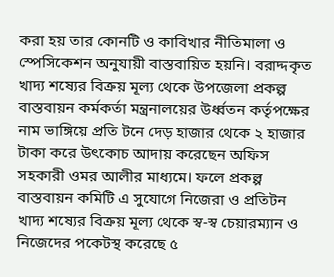করা হয় তার কোনটি ও কাবিখার নীতিমালা ও স্পেসিকেশন অনুযায়ী বাস্তবায়িত হয়নি। বরাদ্দকৃত খাদ্য শষ্যের বিক্রয় মূল্য থেকে উপজেলা প্রকল্প বাস্তবায়ন কর্মকর্তা মন্ত্রনালয়ের উর্ধ্বতন কর্তৃপক্ষের নাম ভাঙ্গিয়ে প্রতি টনে দেড় হাজার থেকে ২ হাজার টাকা করে উৎকোচ আদায় করেছেন অফিস সহকারী ওমর আলীর মাধ্যমে। ফলে প্রকল্প বাস্তবায়ন কমিটি এ সুযোগে নিজেরা ও প্রতিটন খাদ্য শষ্যের বিক্রয় মূল্য থেকে স্ব-স্ব চেয়ারম্যান ও নিজেদের পকেটস্থ করেছে ৫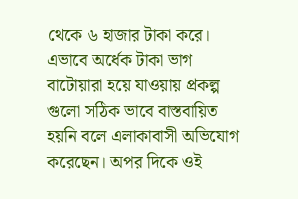থেকে ৬ হাজার টাকা করে। এভাবে অর্ধেক টাকা ভাগ বাটোয়ারা হয়ে যাওয়ায় প্রকল্প গুলো সঠিক ভাবে বাস্তবায়িত হয়নি বলে এলাকাবাসী অভিযোগ করেছেন। অপর দিকে ওই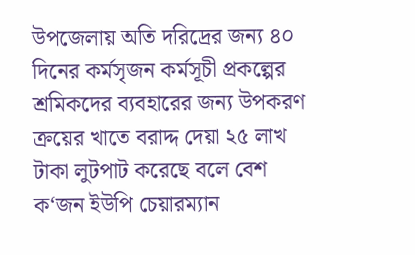উপজেলায় অতি দরিদ্রের জন্য ৪০ দিনের কর্মসৃজন কর্মসূচী প্রকল্পের শ্রমিকদের ব্যবহারের জন্য উপকরণ ক্রয়ের খাতে বরাদ্দ দেয়া ২৫ লাখ টাকা লুটপাট করেছে বলে বেশ ক‘জন ইউপি চেয়ারম্যান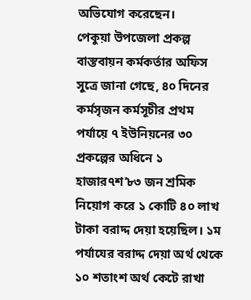অভিযোগ করেছেন।
পেকুয়া উপজেলা প্রকল্প বাস্তবায়ন কর্মকর্তার অফিস সুত্রে জানা গেছে, ৪০ দিনের কর্মসৃজন কর্মসূচীর প্রথম পর্যায়ে ৭ ইউনিয়নের ৩০ প্রকল্পের অধিনে ১ হাজার৭শ’৮৩ জন শ্রমিক নিয়োগ করে ১ কোটি ৪০ লাখ টাকা বরাদ্দ দেয়া হয়েছিল। ১ম পর্যাযের বরাদ্দ দেয়া অর্থ থেকে ১০ শতাংশ অর্থ কেটে রাখা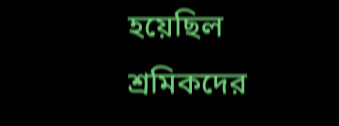হয়েছিল শ্রমিকদের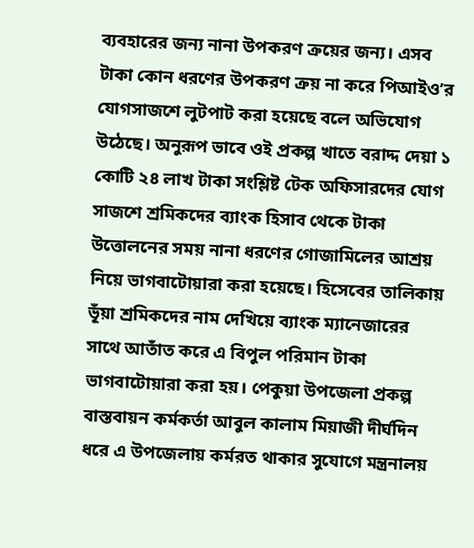ব্যবহারের জন্য নানা উপকরণ ক্রয়ের জন্য। এসব টাকা কোন ধরণের উপকরণ ক্রয় না করে পিআইও’র যোগসাজশে লুটপাট করা হয়েছে বলে অভিযোগ উঠেছে। অনুরূপ ভাবে ওই প্রকল্প খাতে বরাদ্দ দেয়া ১ কোটি ২৪ লাখ টাকা সংশ্লিষ্ট টেক অফিসারদের যোগ সাজশে শ্রমিকদের ব্যাংক হিসাব থেকে টাকা উত্তোলনের সময় নানা ধরণের গোজামিলের আশ্রয় নিয়ে ভাগবাটোয়ারা করা হয়েছে। হিসেবের তালিকায় ভূঁয়া শ্রমিকদের নাম দেখিয়ে ব্যাংক ম্যানেজারের সাথে আতাঁত করে এ বিপুল পরিমান টাকা ভাগবাটোয়ারা করা হয়। পেকুয়া উপজেলা প্রকল্প বাস্তবায়ন কর্মকর্তা আবুল কালাম মিয়াজী দীর্ঘদিন ধরে এ উপজেলায় কর্মরত থাকার সুযোগে মন্ত্রনালয়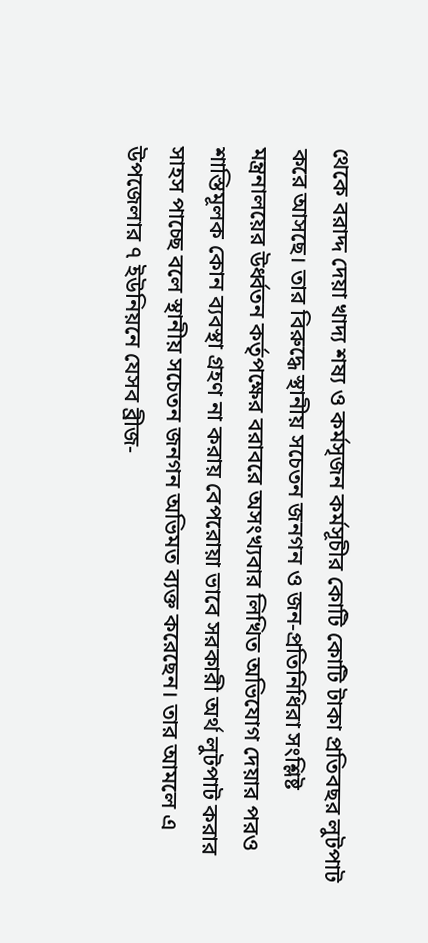থেকে বরাদ্দ দেয়া খাদ্য শষ্য ও কর্মসৃজন কর্মসূচীর কোটি কোটি টাকা প্রতিবছর লুটপাট করে আসছে। তার বিরুদ্ধে স্থানীয় সচেতন জনগন ও জন-প্রতিনিধিরা সংশ্লিষ্ট মন্ত্রনালয়ের উর্ধ্বতন কর্তৃপক্ষের বরাবরে অসংখ্যবার লিখিত অভিযোগ দেয়ার পরও শাস্তিমূলক কোন ব্যবস্থা গ্রহণ না করায় বেপরোয়া ভাবে সরকারী অর্থ লুটপাট করার সাহস পাচ্ছে বলে স্থানীয় সচেতন জনগন অভিমত ব্যক্ত করেছেন। তার আমলে এ উপজেলার ৭ ইউনিয়নে যেসব ব্রীজ-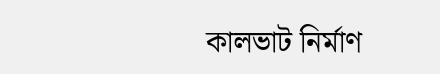কালভাট নির্মাণ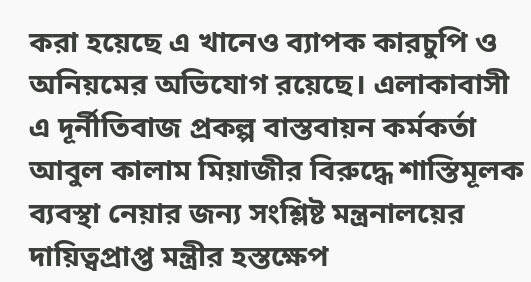করা হয়েছে এ খানেও ব্যাপক কারচুপি ও অনিয়মের অভিযোগ রয়েছে। এলাকাবাসী এ দূর্নীতিবাজ প্রকল্প বাস্তবায়ন কর্মকর্তা আবুল কালাম মিয়াজীর বিরুদ্ধে শাস্তিমূলক ব্যবস্থা নেয়ার জন্য সংশ্লিষ্ট মন্ত্রনালয়ের দায়িত্বপ্রাপ্ত মন্ত্রীর হস্তক্ষেপ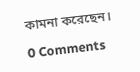কামনা করেছেন।

0 Comments